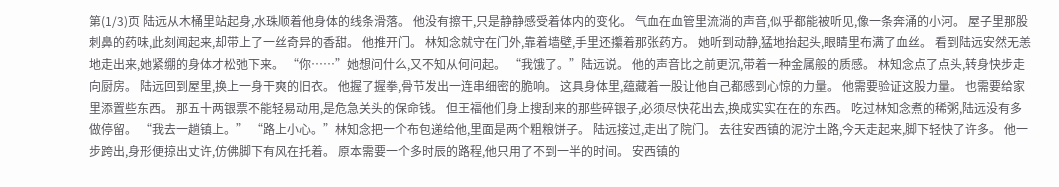第(1/3)页 陆远从木桶里站起身,水珠顺着他身体的线条滑落。 他没有擦干,只是静静感受着体内的变化。 气血在血管里流淌的声音,似乎都能被听见,像一条奔涌的小河。 屋子里那股刺鼻的药味,此刻闻起来,却带上了一丝奇异的香甜。 他推开门。 林知念就守在门外,靠着墙壁,手里还攥着那张药方。 她听到动静,猛地抬起头,眼睛里布满了血丝。 看到陆远安然无恙地走出来,她紧绷的身体才松弛下来。 “你……”她想问什么,又不知从何问起。 “我饿了。”陆远说。 他的声音比之前更沉,带着一种金属般的质感。 林知念点了点头,转身快步走向厨房。 陆远回到屋里,换上一身干爽的旧衣。 他握了握拳,骨节发出一连串细密的脆响。 这具身体里,蕴藏着一股让他自己都感到心惊的力量。 他需要验证这股力量。 也需要给家里添置些东西。 那五十两银票不能轻易动用,是危急关头的保命钱。 但王福他们身上搜刮来的那些碎银子,必须尽快花出去,换成实实在在的东西。 吃过林知念煮的稀粥,陆远没有多做停留。 “我去一趟镇上。” “路上小心。”林知念把一个布包递给他,里面是两个粗粮饼子。 陆远接过,走出了院门。 去往安西镇的泥泞土路,今天走起来,脚下轻快了许多。 他一步跨出,身形便掠出丈许,仿佛脚下有风在托着。 原本需要一个多时辰的路程,他只用了不到一半的时间。 安西镇的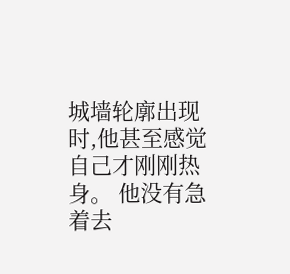城墙轮廓出现时,他甚至感觉自己才刚刚热身。 他没有急着去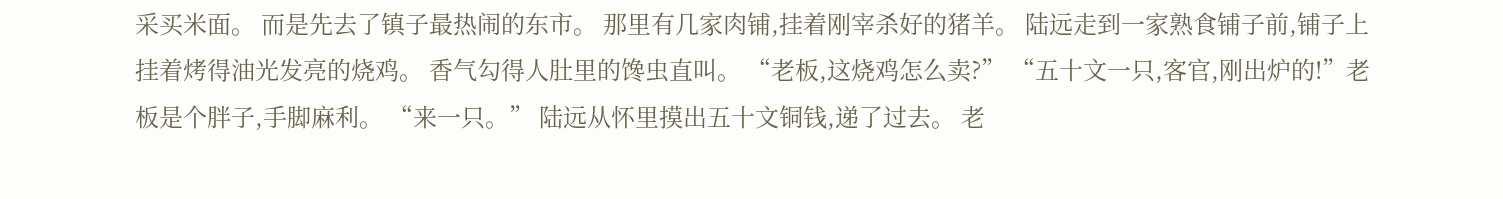采买米面。 而是先去了镇子最热闹的东市。 那里有几家肉铺,挂着刚宰杀好的猪羊。 陆远走到一家熟食铺子前,铺子上挂着烤得油光发亮的烧鸡。 香气勾得人肚里的馋虫直叫。 “老板,这烧鸡怎么卖?” “五十文一只,客官,刚出炉的!”老板是个胖子,手脚麻利。 “来一只。” 陆远从怀里摸出五十文铜钱,递了过去。 老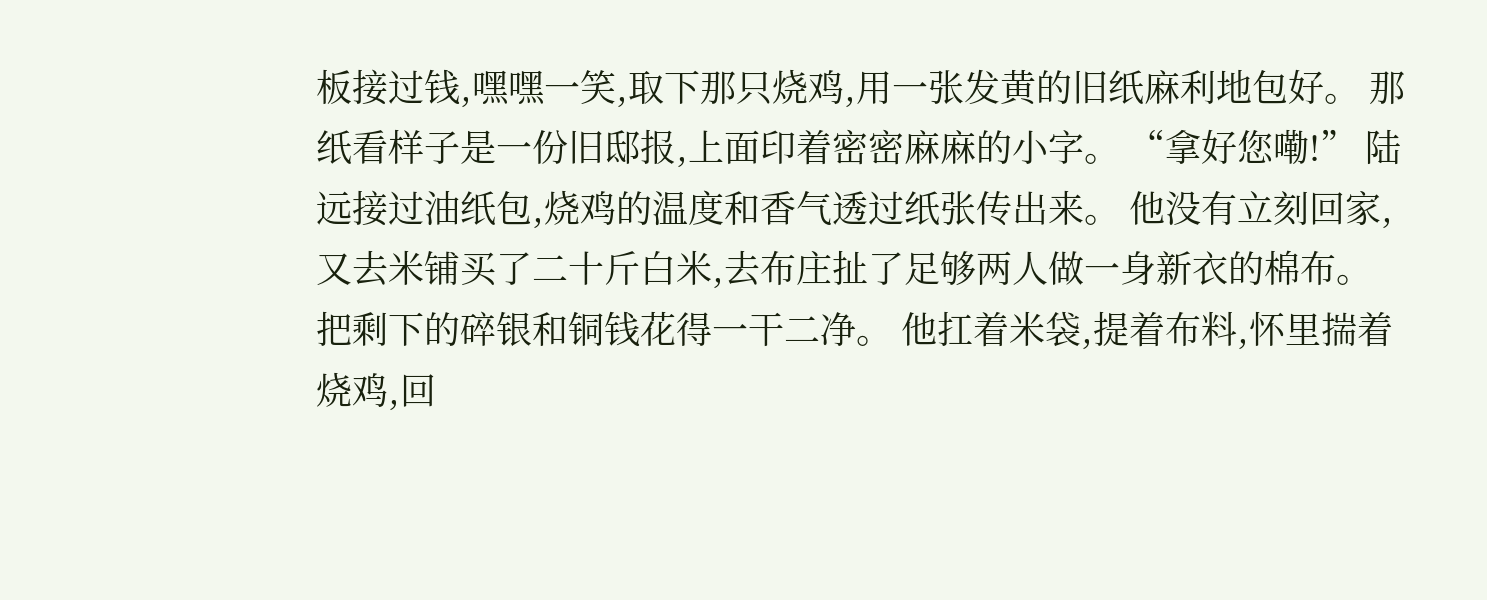板接过钱,嘿嘿一笑,取下那只烧鸡,用一张发黄的旧纸麻利地包好。 那纸看样子是一份旧邸报,上面印着密密麻麻的小字。 “拿好您嘞!” 陆远接过油纸包,烧鸡的温度和香气透过纸张传出来。 他没有立刻回家,又去米铺买了二十斤白米,去布庄扯了足够两人做一身新衣的棉布。 把剩下的碎银和铜钱花得一干二净。 他扛着米袋,提着布料,怀里揣着烧鸡,回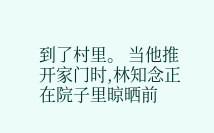到了村里。 当他推开家门时,林知念正在院子里晾晒前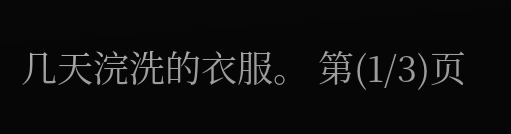几天浣洗的衣服。 第(1/3)页